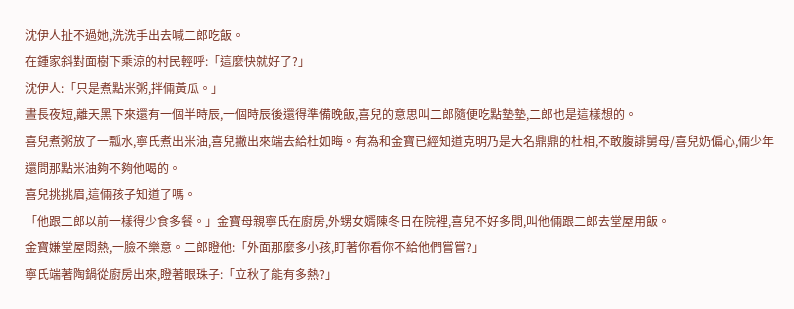沈伊人扯不過她,洗洗手出去喊二郎吃飯。
在鍾家斜對面樹下乘涼的村民輕呼:「這麼快就好了?」
沈伊人:「只是煮點米粥,拌倆黃瓜。」
晝長夜短,離天黑下來還有一個半時辰,一個時辰後還得準備晚飯,喜兒的意思叫二郎隨便吃點墊墊,二郎也是這樣想的。
喜兒煮粥放了一瓢水,寧氏煮出米油,喜兒撇出來端去給杜如晦。有為和金寶已經知道克明乃是大名鼎鼎的杜相,不敢腹誹舅母/喜兒奶偏心,倆少年還問那點米油夠不夠他喝的。
喜兒挑挑眉,這倆孩子知道了嗎。
「他跟二郎以前一樣得少食多餐。」金寶母親寧氏在廚房,外甥女婿陳冬日在院裡,喜兒不好多問,叫他倆跟二郎去堂屋用飯。
金寶嫌堂屋悶熱,一臉不樂意。二郎瞪他:「外面那麼多小孩,盯著你看你不給他們嘗嘗?」
寧氏端著陶鍋從廚房出來,瞪著眼珠子:「立秋了能有多熱?」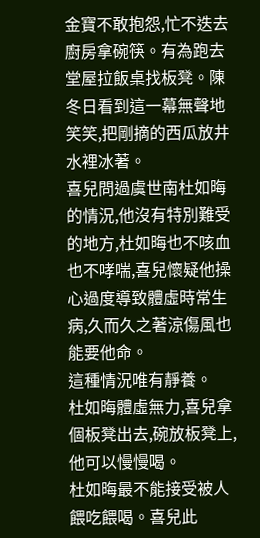金寶不敢抱怨,忙不迭去廚房拿碗筷。有為跑去堂屋拉飯桌找板凳。陳冬日看到這一幕無聲地笑笑,把剛摘的西瓜放井水裡冰著。
喜兒問過虞世南杜如晦的情況,他沒有特別難受的地方,杜如晦也不咳血也不哮喘,喜兒懷疑他操心過度導致體虛時常生病,久而久之著涼傷風也能要他命。
這種情況唯有靜養。
杜如晦體虛無力,喜兒拿個板凳出去,碗放板凳上,他可以慢慢喝。
杜如晦最不能接受被人餵吃餵喝。喜兒此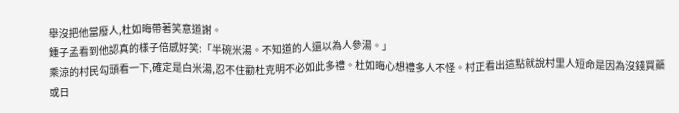舉沒把他當廢人,杜如晦帶著笑意道謝。
鍾子孟看到他認真的樣子倍感好笑:「半碗米湯。不知道的人還以為人參湯。」
乘涼的村民勾頭看一下,確定是白米湯,忍不住勸杜克明不必如此多禮。杜如晦心想禮多人不怪。村正看出這點就說村里人短命是因為沒錢買藥或日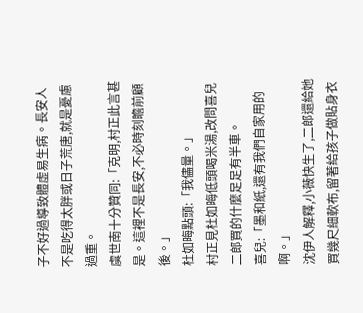子不好過導致體虛易生病。長安人不是吃得太胖或日子荒唐,就是憂慮過重。
虞世南十分贊同:「克明,村正此言甚是。這裡不是長安,不必時刻瞻前顧後。」
杜如晦點頭:「我儘量。」
村正見杜如晦低頭喝米湯,改問喜兒二郎買的什麼足足有半車。
喜兒:「墨和紙,還有我們自家用的啊。」
沈伊人解釋,小薇快生了,二郎還給她買幾尺細軟布,留著給孩子做貼身衣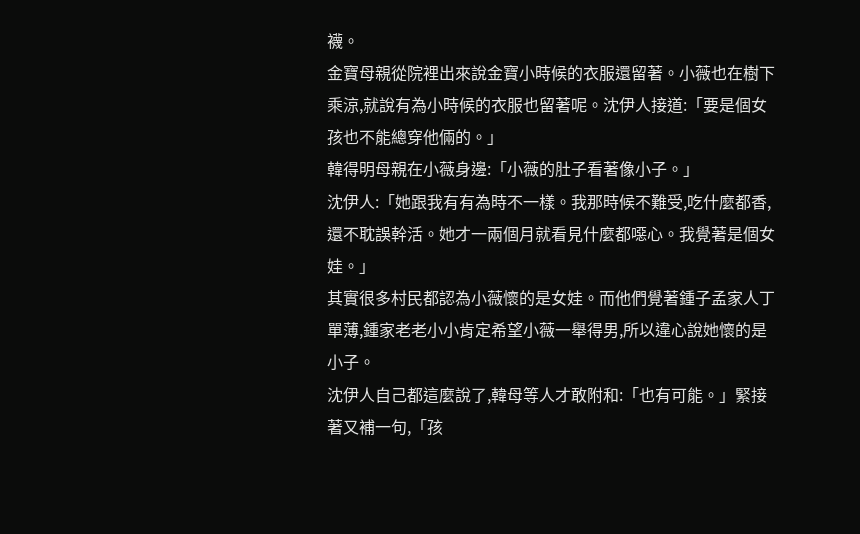襪。
金寶母親從院裡出來說金寶小時候的衣服還留著。小薇也在樹下乘涼,就說有為小時候的衣服也留著呢。沈伊人接道:「要是個女孩也不能總穿他倆的。」
韓得明母親在小薇身邊:「小薇的肚子看著像小子。」
沈伊人:「她跟我有有為時不一樣。我那時候不難受,吃什麼都香,還不耽誤幹活。她才一兩個月就看見什麼都噁心。我覺著是個女娃。」
其實很多村民都認為小薇懷的是女娃。而他們覺著鍾子孟家人丁單薄,鍾家老老小小肯定希望小薇一舉得男,所以違心說她懷的是小子。
沈伊人自己都這麼說了,韓母等人才敢附和:「也有可能。」緊接著又補一句,「孩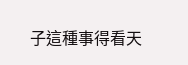子這種事得看天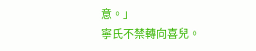意。」
寧氏不禁轉向喜兒。